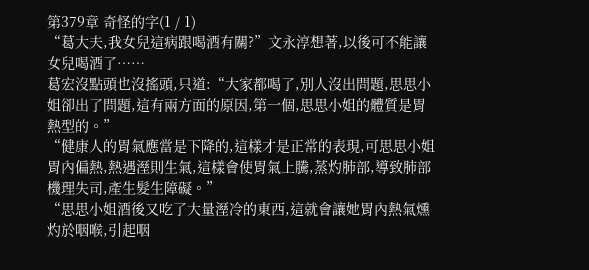第379章 奇怪的字(1 / 1)
“葛大夫,我女兒這病跟喝酒有關?”文永淳想著,以後可不能讓女兒喝酒了……
葛宏沒點頭也沒搖頭,只道:“大家都喝了,別人沒出問題,思思小姐卻出了問題,這有兩方面的原因,第一個,思思小姐的體質是胃熱型的。”
“健康人的胃氣應當是下降的,這樣才是正常的表現,可思思小姐胃內偏熱,熱遇溼則生氣,這樣會使胃氣上騰,蒸灼肺部,導致肺部機理失司,產生髮生障礙。”
“思思小姐酒後又吃了大量溼冷的東西,這就會讓她胃內熱氣燻灼於咽喉,引起咽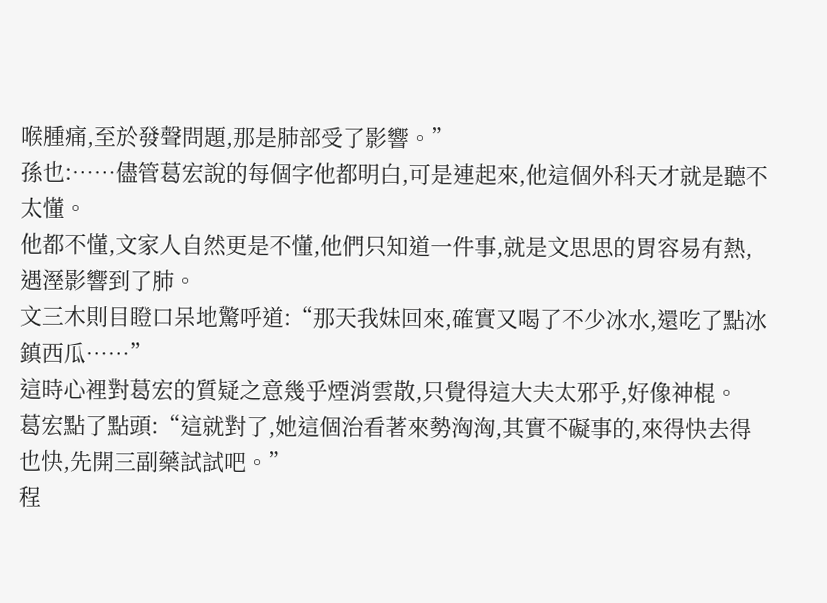喉腫痛,至於發聲問題,那是肺部受了影響。”
孫也:……儘管葛宏說的每個字他都明白,可是連起來,他這個外科天才就是聽不太懂。
他都不懂,文家人自然更是不懂,他們只知道一件事,就是文思思的胃容易有熱,遇溼影響到了肺。
文三木則目瞪口呆地驚呼道:“那天我妹回來,確實又喝了不少冰水,還吃了點冰鎮西瓜……”
這時心裡對葛宏的質疑之意幾乎煙消雲散,只覺得這大夫太邪乎,好像神棍。
葛宏點了點頭:“這就對了,她這個治看著來勢洶洶,其實不礙事的,來得快去得也快,先開三副藥試試吧。”
程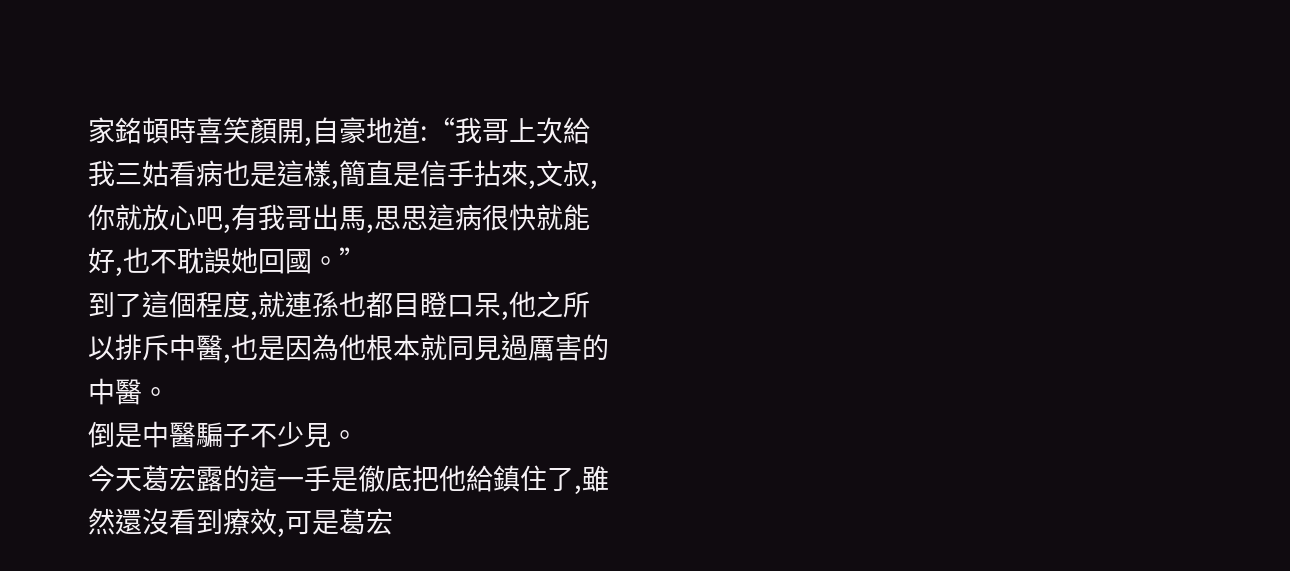家銘頓時喜笑顏開,自豪地道:“我哥上次給我三姑看病也是這樣,簡直是信手拈來,文叔,你就放心吧,有我哥出馬,思思這病很快就能好,也不耽誤她回國。”
到了這個程度,就連孫也都目瞪口呆,他之所以排斥中醫,也是因為他根本就同見過厲害的中醫。
倒是中醫騙子不少見。
今天葛宏露的這一手是徹底把他給鎮住了,雖然還沒看到療效,可是葛宏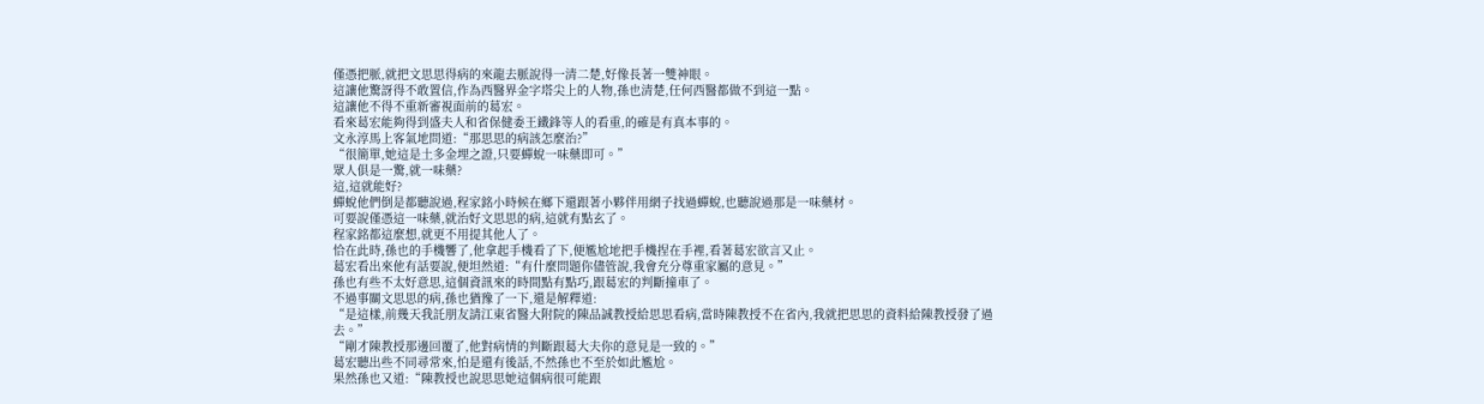僅憑把脈,就把文思思得病的來龍去脈說得一清二楚,好像長著一雙神眼。
這讓他驚訝得不敢置信,作為西醫界金字塔尖上的人物,孫也清楚,任何西醫都做不到這一點。
這讓他不得不重新審視面前的葛宏。
看來葛宏能夠得到盛夫人和省保健委王鐵鋒等人的看重,的確是有真本事的。
文永淳馬上客氣地問道:“那思思的病該怎麼治?”
“很簡單,她這是土多金埋之證,只要蟬蛻一味藥即可。”
眾人俱是一驚,就一味藥?
這,這就能好?
蟬蛻他們倒是都聽說過,程家銘小時候在鄉下還跟著小夥伴用網子找過蟬蛻,也聽說過那是一味藥材。
可要說僅憑這一味藥,就治好文思思的病,這就有點玄了。
程家銘都這麼想,就更不用提其他人了。
恰在此時,孫也的手機響了,他拿起手機看了下,便尷尬地把手機捏在手裡,看著葛宏欲言又止。
葛宏看出來他有話要說,便坦然道:“有什麼問題你儘管說,我會充分尊重家屬的意見。”
孫也有些不太好意思,這個資訊來的時間點有點巧,跟葛宏的判斷撞車了。
不過事關文思思的病,孫也猶豫了一下,還是解釋道:
“是這樣,前幾天我託朋友請江東省醫大附院的陳品誠教授給思思看病,當時陳教授不在省內,我就把思思的資料給陳教授發了過去。”
“剛才陳教授那邊回覆了,他對病情的判斷跟葛大夫你的意見是一致的。”
葛宏聽出些不同尋常來,怕是還有後話,不然孫也不至於如此尷尬。
果然孫也又道:“陳教授也說思思她這個病很可能跟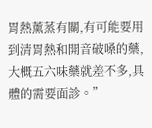胃熱薰蒸有關,有可能要用到清胃熱和開音破嗓的藥,大概五六味藥就差不多,具體的需要面診。”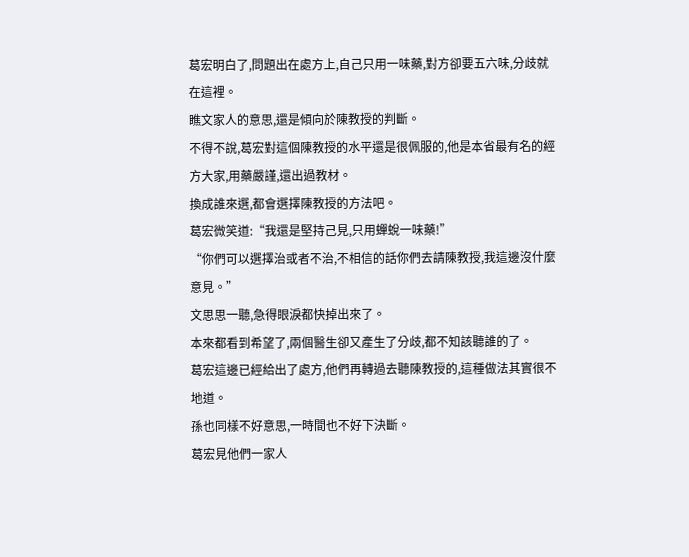葛宏明白了,問題出在處方上,自己只用一味藥,對方卻要五六味,分歧就在這裡。
瞧文家人的意思,還是傾向於陳教授的判斷。
不得不說,葛宏對這個陳教授的水平還是很佩服的,他是本省最有名的經方大家,用藥嚴謹,還出過教材。
換成誰來選,都會選擇陳教授的方法吧。
葛宏微笑道:“我還是堅持己見,只用蟬蛻一味藥!”
“你們可以選擇治或者不治,不相信的話你們去請陳教授,我這邊沒什麼意見。”
文思思一聽,急得眼淚都快掉出來了。
本來都看到希望了,兩個醫生卻又產生了分歧,都不知該聽誰的了。
葛宏這邊已經給出了處方,他們再轉過去聽陳教授的,這種做法其實很不地道。
孫也同樣不好意思,一時間也不好下決斷。
葛宏見他們一家人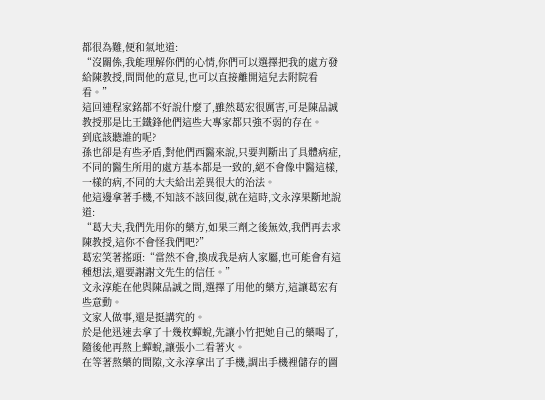都很為難,便和氣地道:
“沒關係,我能理解你們的心情,你們可以選擇把我的處方發給陳教授,問問他的意見,也可以直接離開這兒去附院看看。”
這回連程家銘都不好說什麼了,雖然葛宏很厲害,可是陳品誠教授那是比王鐵鋒他們這些大專家都只強不弱的存在。
到底該聽誰的呢?
孫也卻是有些矛盾,對他們西醫來說,只要判斷出了具體病症,不同的醫生所用的處方基本都是一致的,絕不會像中醫這樣,一樣的病,不同的大夫給出差異很大的治法。
他這邊拿著手機,不知該不該回復,就在這時,文永淳果斷地說道:
“葛大夫,我們先用你的藥方,如果三劑之後無效,我們再去求陳教授,這你不會怪我們吧?”
葛宏笑著搖頭:“當然不會,換成我是病人家屬,也可能會有這種想法,還要謝謝文先生的信任。”
文永淳能在他與陳品誠之間,選擇了用他的藥方,這讓葛宏有些意動。
文家人做事,還是挺講究的。
於是他迅速去拿了十幾枚蟬蛻,先讓小竹把她自己的藥喝了,隨後他再熬上蟬蛻,讓張小二看著火。
在等著熬藥的間隙,文永淳拿出了手機,調出手機裡儲存的圖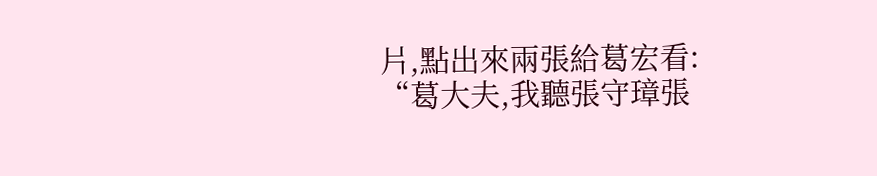片,點出來兩張給葛宏看:
“葛大夫,我聽張守璋張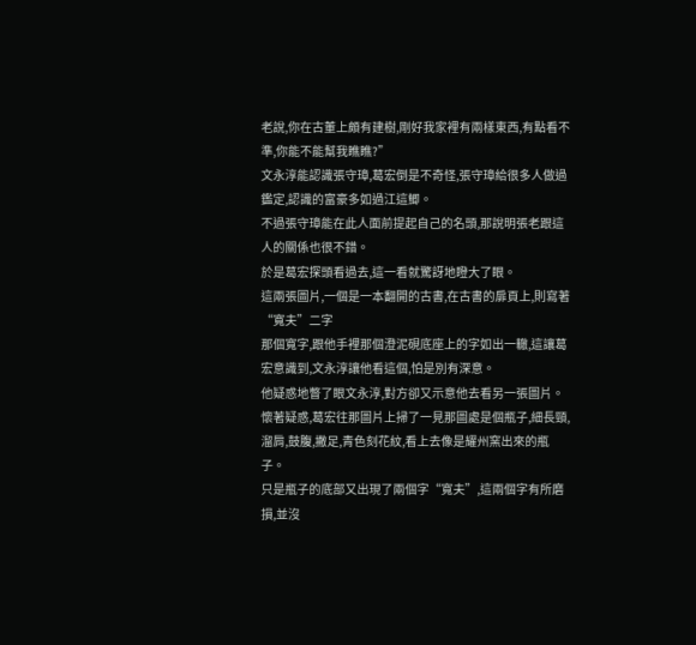老說,你在古董上頗有建樹,剛好我家裡有兩樣東西,有點看不準,你能不能幫我瞧瞧?”
文永淳能認識張守璋,葛宏倒是不奇怪,張守璋給很多人做過鑑定,認識的富豪多如過江這鯽。
不過張守璋能在此人面前提起自己的名頭,那說明張老跟這人的關係也很不錯。
於是葛宏探頭看過去,這一看就驚訝地瞪大了眼。
這兩張圖片,一個是一本翻開的古書,在古書的扉頁上,則寫著“寬夫”二字
那個寬字,跟他手裡那個澄泥硯底座上的字如出一轍,這讓葛宏意識到,文永淳讓他看這個,怕是別有深意。
他疑惑地瞥了眼文永淳,對方卻又示意他去看另一張圖片。
懷著疑惑,葛宏往那圖片上掃了一見那圖處是個瓶子,細長頸,溜肩,鼓腹,撇足,青色刻花紋,看上去像是耀州窯出來的瓶子。
只是瓶子的底部又出現了兩個字“寬夫”,這兩個字有所磨損,並沒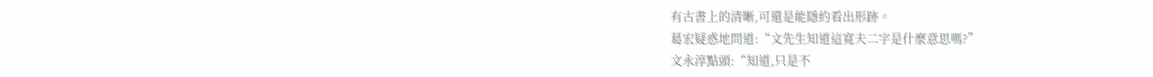有古書上的清晰,可還是能隱約看出形跡。
葛宏疑惑地問道:“文先生知道這寬夫二字是什麼意思嗎?”
文永淳點頭:“知道,只是不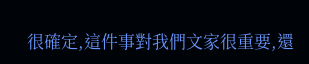很確定,這件事對我們文家很重要,還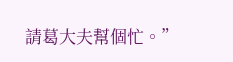請葛大夫幫個忙。”